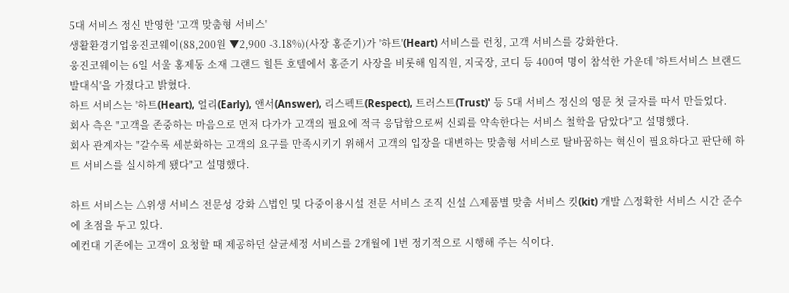5대 서비스 정신 반영한 '고객 맞춤형 서비스'
생활환경기업웅진코웨이(88,200원 ▼2,900 -3.18%)(사장 홍준기)가 '하트'(Heart) 서비스를 런칭, 고객 서비스를 강화한다.
웅진코웨이는 6일 서울 홍제동 소재 그랜드 힐튼 호텔에서 홍준기 사장을 비롯해 임직원, 지국장, 코디 등 400여 명이 참석한 가운데 '하트서비스 브랜드 발대식'을 가졌다고 밝혔다.
하트 서비스는 '하트(Heart), 얼리(Early), 앤서(Answer), 리스펙트(Respect), 트러스트(Trust)' 등 5대 서비스 정신의 영문 첫 글자를 따서 만들었다.
회사 측은 "고객을 존중하는 마음으로 먼저 다가가 고객의 필요에 적극 응답함으로써 신뢰를 약속한다는 서비스 철학을 담았다"고 설명했다.
회사 관계자는 "갈수록 세분화하는 고객의 요구를 만족시키기 위해서 고객의 입장을 대변하는 맞춤형 서비스로 탈바꿈하는 혁신이 필요하다고 판단해 하트 서비스를 실시하게 됐다"고 설명했다.

하트 서비스는 △위생 서비스 전문성 강화 △법인 및 다중이용시설 전문 서비스 조직 신설 △제품별 맞춤 서비스 킷(kit) 개발 △정확한 서비스 시간 준수에 초점을 두고 있다.
예컨대 기존에는 고객이 요청할 때 제공하던 살균세정 서비스를 2개월에 1번 정기적으로 시행해 주는 식이다.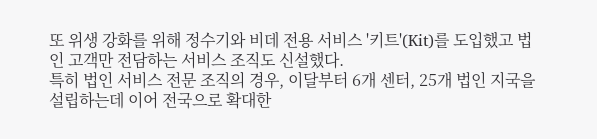또 위생 강화를 위해 정수기와 비데 전용 서비스 '키트'(Kit)를 도입했고 법인 고객만 전담하는 서비스 조직도 신설했다.
특히 법인 서비스 전문 조직의 경우, 이달부터 6개 센터, 25개 법인 지국을 설립하는데 이어 전국으로 확대한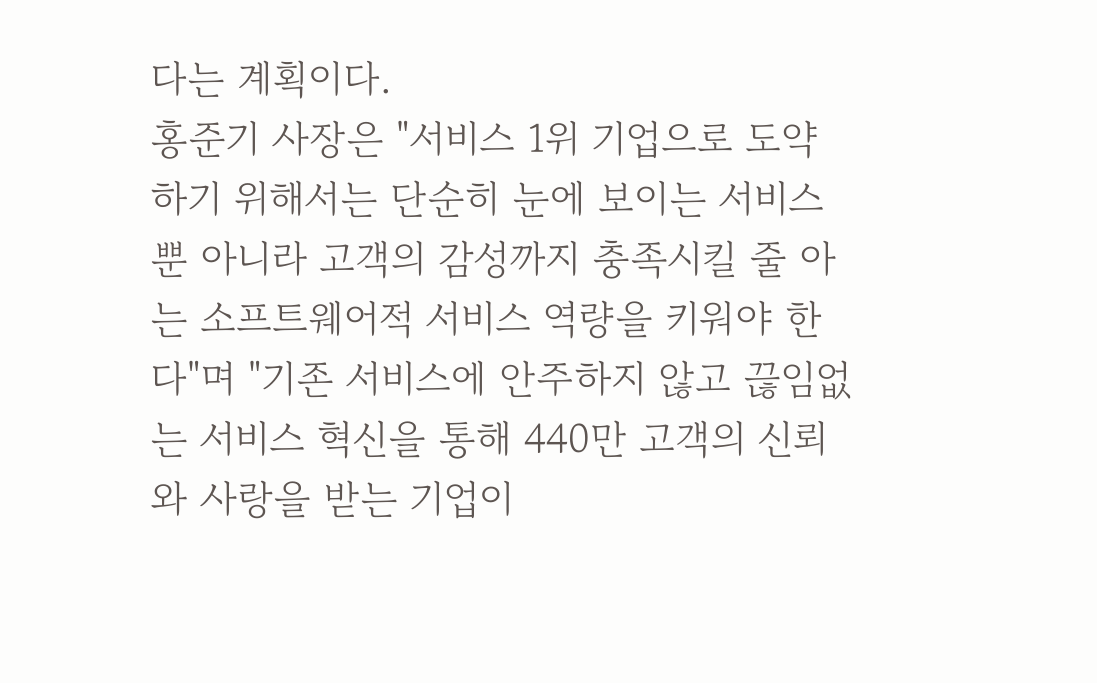다는 계획이다.
홍준기 사장은 "서비스 1위 기업으로 도약하기 위해서는 단순히 눈에 보이는 서비스뿐 아니라 고객의 감성까지 충족시킬 줄 아는 소프트웨어적 서비스 역량을 키워야 한다"며 "기존 서비스에 안주하지 않고 끊임없는 서비스 혁신을 통해 440만 고객의 신뢰와 사랑을 받는 기업이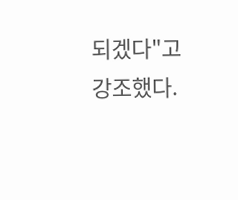되겠다"고 강조했다.